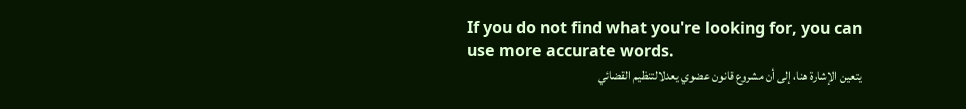If you do not find what you're looking for, you can use more accurate words.
يتعين الإشارة هنا، إلى أن مشروع قانون عضوي يعدلالتنظيم القضائي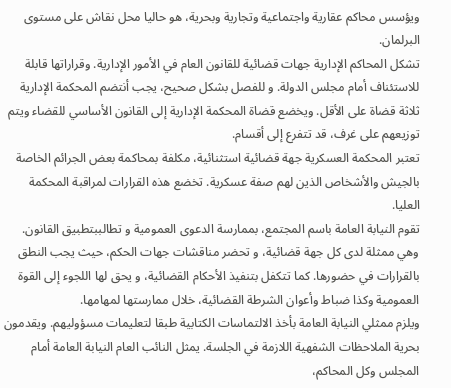ويؤسس محاكم عقارية واجتماعية وتجارية وبحرية، هو حاليا محل نقاش على مستوى البرلمان.
تشكل المحاكم الإدارية جهات قضائية للقانون العام في الأمور الإدارية. وقراراتها قابلة للاستئناف أمام مجلس الدولة. و للفصل بشكل صحيح، يجب أنتضم المحكمة الإدارية ثلاثة قضاة على الأقل. ويخضع قضاة المحكمة الإدارية إلى القانون الأساسي للقضاء ويتم توزيعهم على غرف، قد تتفرع إلى أقسام.
تعتبر المحكمة العسكرية جهة قضائية استثنائية، مكلفة بمحاكمة بعض الجرائم الخاصة بالجيش والأشخاص الذين لهم صفة عسكرية. تخضع هذه القرارات لمراقبة المحكمة العليا.
تقوم النيابة العامة باسم المجتمع، بممارسة الدعوى العمومية و تطالببتطبيق القانون. وهي ممثلة لدى كل جهة قضائية، و تحضر مناقشات جهات الحكم، حيث يجب النطق بالقرارات في حضورها. كما تتكفل بتنفيذ الأحكام القضائية، و يحق لها اللجوء إلى القوة العمومية وكذا ضباط وأعوان الشرطة القضائية، خلال ممارستها لمهامها.
ويلزم ممثلي النيابة العامة بأخذ الالتماسات الكتابية طبقا لتعليمات مسؤوليهم. ويقدمون بحرية الملاحظات الشفهية اللازمة في الجلسة. يمثل النائب العام النيابة العامة أمام المجلس وكل المحاكم،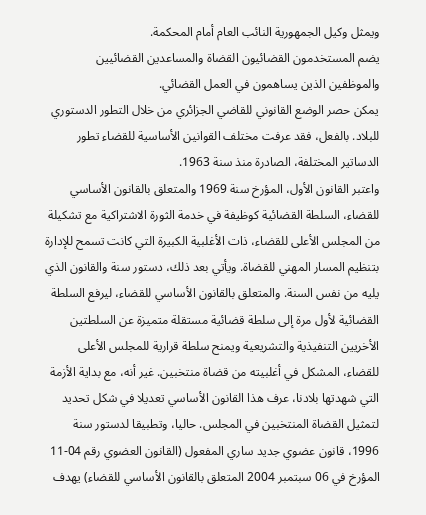ويمثل وكيل الجمهورية النائب العام أمام المحكمة.
يضم المستخدمون القضائيون القضاة والمساعدين القضائيين والموظفين الذين يساهمون في العمل القضائي.
يمكن حصر الوضع القانوني للقاضي الجزائري من خلال التطور الدستوري للبلاد. بالفعل، فقد عرفت مختلف القوانين الأساسية للقضاء تطور الدساتير المختلفة، الصادرة منذ سنة 1963.
واعتبر القانون الأول، المؤرخ سنة 1969 والمتعلق بالقانون الأساسي للقضاء، السلطة القضائية كوظيفة في خدمة الثورة الاشتراكية مع تشكيلة من المجلس الأعلى للقضاء، ذات الأغلبية الكبيرة التي كانت تسمح للإدارة بتنظيم المسار المهني للقضاة. ويأتي بعد ذلك، دستور سنة والقانون الذي يليه من نفس السنة. والمتعلق بالقانون الأساسي للقضاء، ليرفع السلطة القضائية لأول مرة إلى سلطة قضائية مستقلة متميزة عن السلطتين الأخريين التنفيذية والتشريعية ويمنح سلطة قرارية للمجلس الأعلى للقضاء، المشكل في أغلبيته من قضاة منتخبين. غير أنه، مع بداية الأزمة التي شهدتها بلادنا، عرف هذا القانون الأساسي تعديلا في شكل تحديد لتمثيل القضاة المنتخبين في المجلس. حاليا، وتطبيقا لدستور سنة 1996، قانون عضوي جديد ساري المفعول (القانون العضوي رقم 04-11 المؤرخ في 06 سبتمبر 2004 المتعلق بالقانون الأساسي للقضاء) يهدف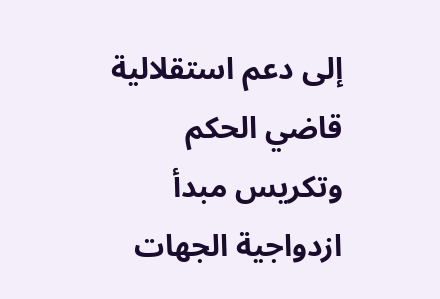إلى دعم استقلالية قاضي الحكم وتكريس مبدأ ازدواجية الجهات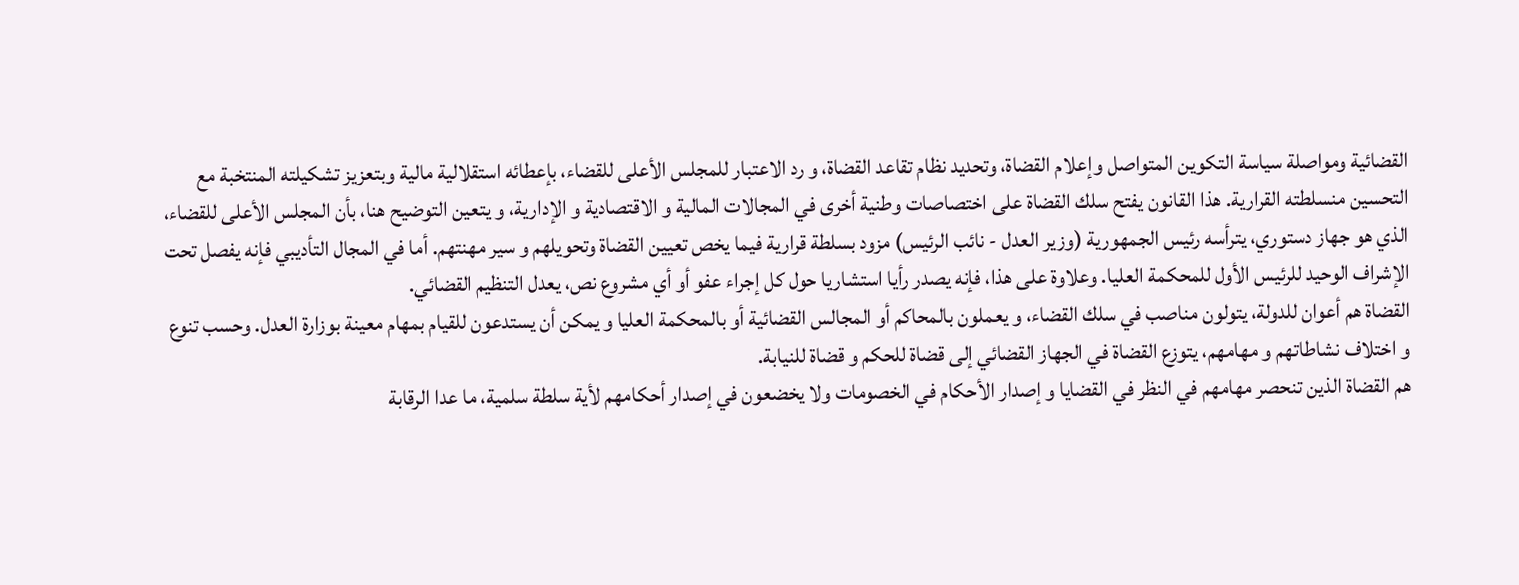القضائية ومواصلة سياسة التكوين المتواصل وإعلام القضاة، وتحديد نظام تقاعد القضاة، و رد الاعتبار للمجلس الأعلى للقضاء، بإعطائه استقلالية مالية وبتعزيز تشكيلته المنتخبة مع التحسين منسلطته القرارية. هذا القانون يفتح سلك القضاة على اختصاصات وطنية أخرى في المجالات المالية و الاقتصادية و الإدارية، و يتعين التوضيح هنا، بأن المجلس الأعلى للقضاء، الذي هو جهاز دستوري، يترأسه رئيس الجمهورية (وزير العدل - نائب الرئيس) مزود بسلطة قرارية فيما يخص تعيين القضاة وتحويلهم و سير مهنتهم. أما في المجال التأديبي فإنه يفصل تحت الإشراف الوحيد للرئيس الأول للمحكمة العليا. وعلاوة على هذا، فإنه يصدر رأيا استشاريا حول كل إجراء عفو أو أي مشروع نص، يعدل التنظيم القضائي.
القضاة هم أعوان للدولة، يتولون مناصب في سلك القضاء، و يعملون بالمحاكم أو المجالس القضائية أو بالمحكمة العليا و يمكن أن يستدعون للقيام بمهام معينة بوزارة العدل. وحسب تنوع و اختلاف نشاطاتهم و مهامهم، يتوزع القضاة في الجهاز القضائي إلى قضاة للحكم و قضاة للنيابة.
هم القضاة الذين تنحصر مهامهم في النظر في القضايا و إصدار الأحكام في الخصومات ولا يخضعون في إصدار أحكامهم لأية سلطة سلمية، ما عدا الرقابة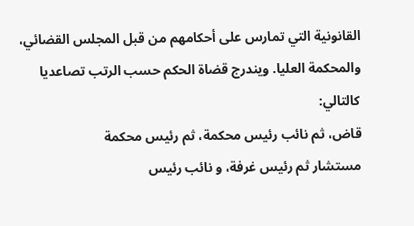القانونية التي تمارس على أحكامهم من قبل المجلس القضائي، والمحكمة العليا. ويندرج قضاة الحكم حسب الرتب تصاعديا كالتالي:
قاض، ثم نائب رئيس محكمة، ثم رئيس محكمة
مستشار ثم رئيس غرفة، و نائب رئيس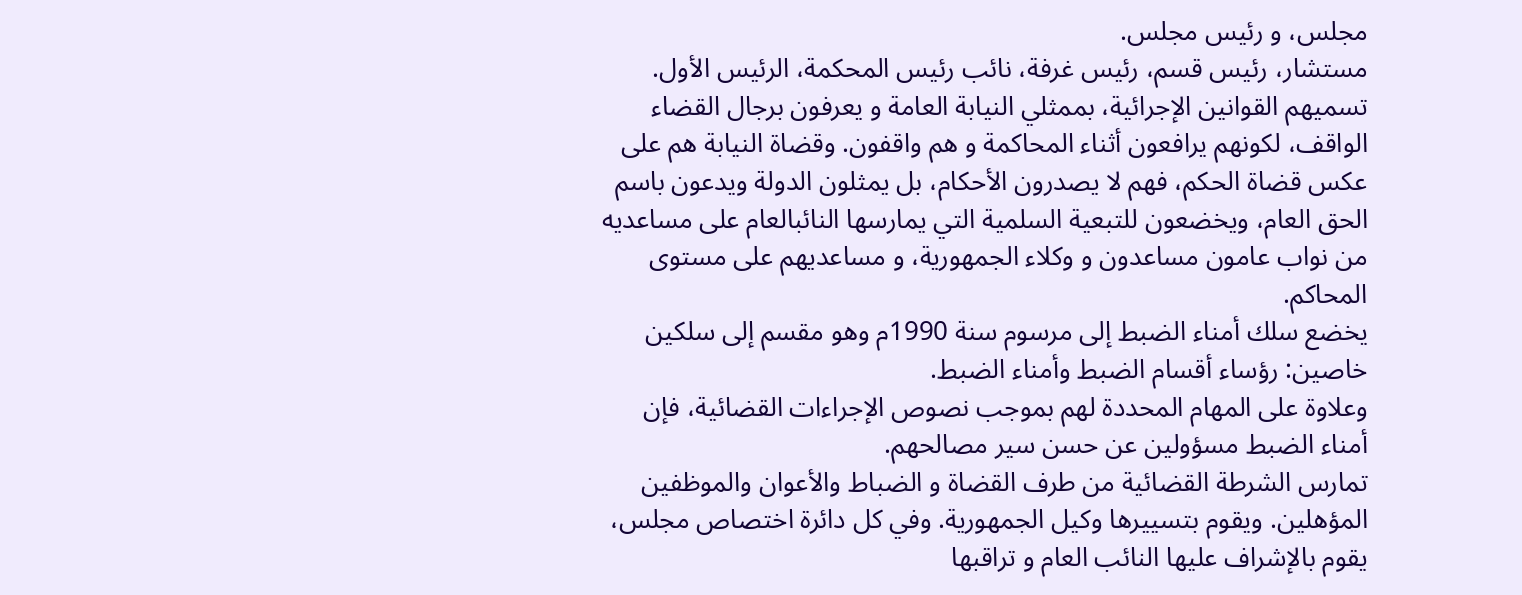مجلس، و رئيس مجلس.
مستشار، رئيس قسم، رئيس غرفة، نائب رئيس المحكمة، الرئيس الأول.
تسميهم القوانين الإجرائية، بممثلي النيابة العامة و يعرفون برجال القضاء الواقف، لكونهم يرافعون أثناء المحاكمة و هم واقفون. وقضاة النيابة هم على عكس قضاة الحكم، فهم لا يصدرون الأحكام، بل يمثلون الدولة ويدعون باسم الحق العام، ويخضعون للتبعية السلمية التي يمارسها النائبالعام على مساعديه من نواب عامون مساعدون و وكلاء الجمهورية، و مساعديهم على مستوى المحاكم.
يخضع سلك أمناء الضبط إلى مرسوم سنة 1990م وهو مقسم إلى سلكين خاصين: رؤساء أقسام الضبط وأمناء الضبط.
وعلاوة على المهام المحددة لهم بموجب نصوص الإجراءات القضائية، فإن أمناء الضبط مسؤولين عن حسن سير مصالحهم.
تمارس الشرطة القضائية من طرف القضاة و الضباط والأعوان والموظفين المؤهلين. ويقوم بتسييرها وكيل الجمهورية. وفي كل دائرة اختصاص مجلس، يقوم بالإشراف عليها النائب العام و تراقبها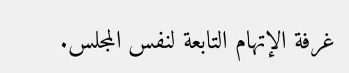غرفة الإتهام التابعة لنفس المجلس.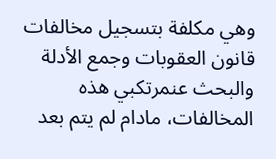وهي مكلفة بتسجيل مخالفات قانون العقوبات وجمع الأدلة والبحث عنمرتكبي هذه المخالفات، مادام لم يتم بعد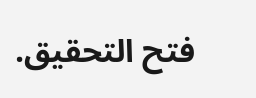فتح التحقيق.